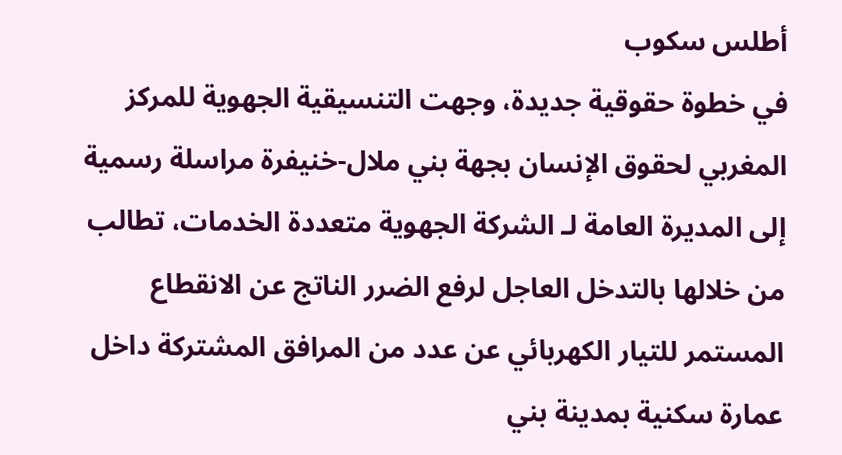أطلس سكوب
في خطوة حقوقية جديدة، وجهت التنسيقية الجهوية للمركز المغربي لحقوق الإنسان بجهة بني ملال-خنيفرة مراسلة رسمية إلى المديرة العامة لـ الشركة الجهوية متعددة الخدمات، تطالب من خلالها بالتدخل العاجل لرفع الضرر الناتج عن الانقطاع المستمر للتيار الكهربائي عن عدد من المرافق المشتركة داخل عمارة سكنية بمدينة بني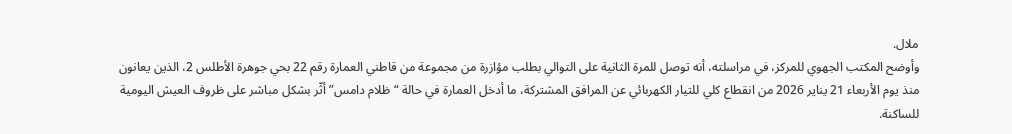ملال.
وأوضح المكتب الجهوي للمركز، في مراسلته، أنه توصل للمرة الثانية على التوالي بطلب مؤازرة من مجموعة من قاطني العمارة رقم 22 بحي جوهرة الأطلس 2، الذين يعانون منذ يوم الأربعاء 21 يناير 2026 من انقطاع كلي للتيار الكهربائي عن المرافق المشتركة، ما أدخل العمارة في حالة “ظلام دامس” أثّر بشكل مباشر على ظروف العيش اليومية للساكنة.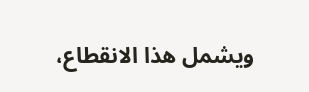ويشمل هذا الانقطاع،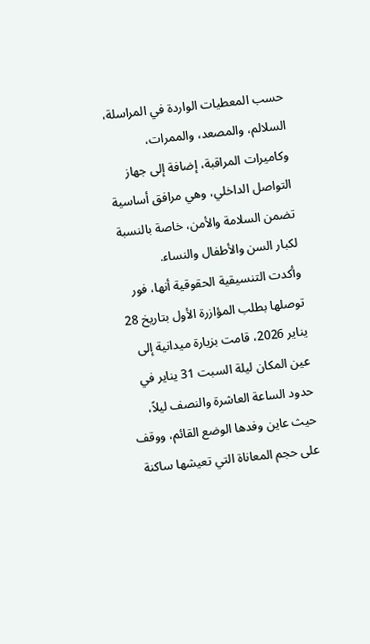حسب المعطيات الواردة في المراسلة، السلالم، والمصعد، والممرات، وكاميرات المراقبة، إضافة إلى جهاز التواصل الداخلي، وهي مرافق أساسية تضمن السلامة والأمن، خاصة بالنسبة لكبار السن والأطفال والنساء.
وأكدت التنسيقية الحقوقية أنها، فور توصلها بطلب المؤازرة الأول بتاريخ 28 يناير 2026، قامت بزيارة ميدانية إلى عين المكان ليلة السبت 31 يناير في حدود الساعة العاشرة والنصف ليلاً، حيث عاين وفدها الوضع القائم، ووقف على حجم المعاناة التي تعيشها ساكنة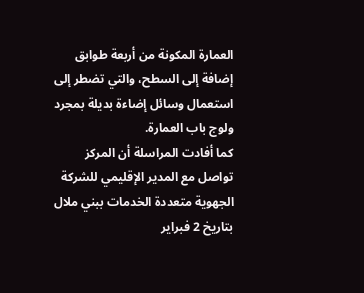العمارة المكونة من أربعة طوابق إضافة إلى السطح، والتي تضطر إلى استعمال وسائل إضاءة بديلة بمجرد ولوج باب العمارة.
كما أفادت المراسلة أن المركز تواصل مع المدير الإقليمي للشركة الجهوية متعددة الخدمات ببني ملال بتاريخ 2 فبراير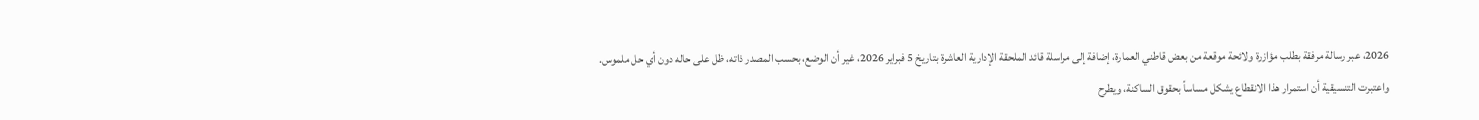2026، عبر رسالة مرفقة بطلب مؤازرة ولائحة موقعة من بعض قاطني العمارة، إضافة إلى مراسلة قائد الملحقة الإدارية العاشرة بتاريخ 5 فبراير 2026، غير أن الوضع، بحسب المصدر ذاته، ظل على حاله دون أي حل ملموس.
واعتبرت التنسيقية أن استمرار هذا الانقطاع يشكل مساساً بحقوق الساكنة، ويطرح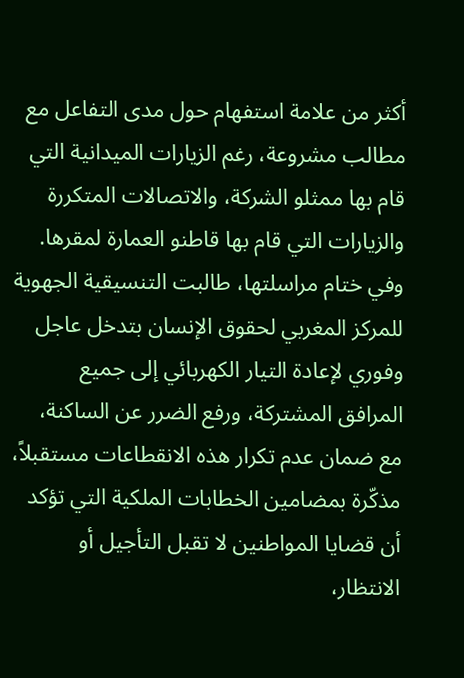أكثر من علامة استفهام حول مدى التفاعل مع مطالب مشروعة، رغم الزيارات الميدانية التي قام بها ممثلو الشركة، والاتصالات المتكررة والزيارات التي قام بها قاطنو العمارة لمقرها.
وفي ختام مراسلتها، طالبت التنسيقية الجهوية للمركز المغربي لحقوق الإنسان بتدخل عاجل وفوري لإعادة التيار الكهربائي إلى جميع المرافق المشتركة، ورفع الضرر عن الساكنة، مع ضمان عدم تكرار هذه الانقطاعات مستقبلاً، مذكّرة بمضامين الخطابات الملكية التي تؤكد أن قضايا المواطنين لا تقبل التأجيل أو الانتظار،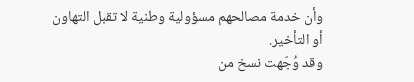وأن خدمة مصالحهم مسؤولية وطنية لا تقبل التهاون أو التأخير.
وقد وُجّهت نسخ من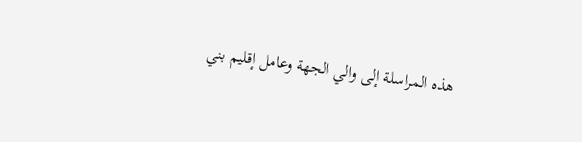هذه المراسلة إلى والي الجهة وعامل إقليم بني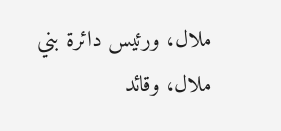ملال، ورئيس دائرة بني ملال، وقائد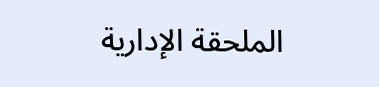الملحقة الإدارية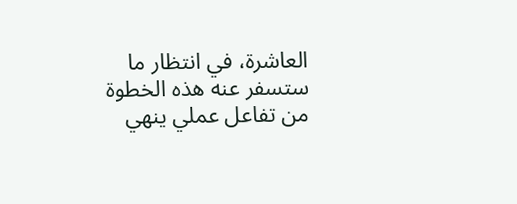العاشرة، في انتظار ما ستسفر عنه هذه الخطوة من تفاعل عملي ينهي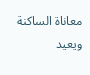معاناة الساكنة ويعيد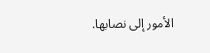الأمور إلى نصابها.